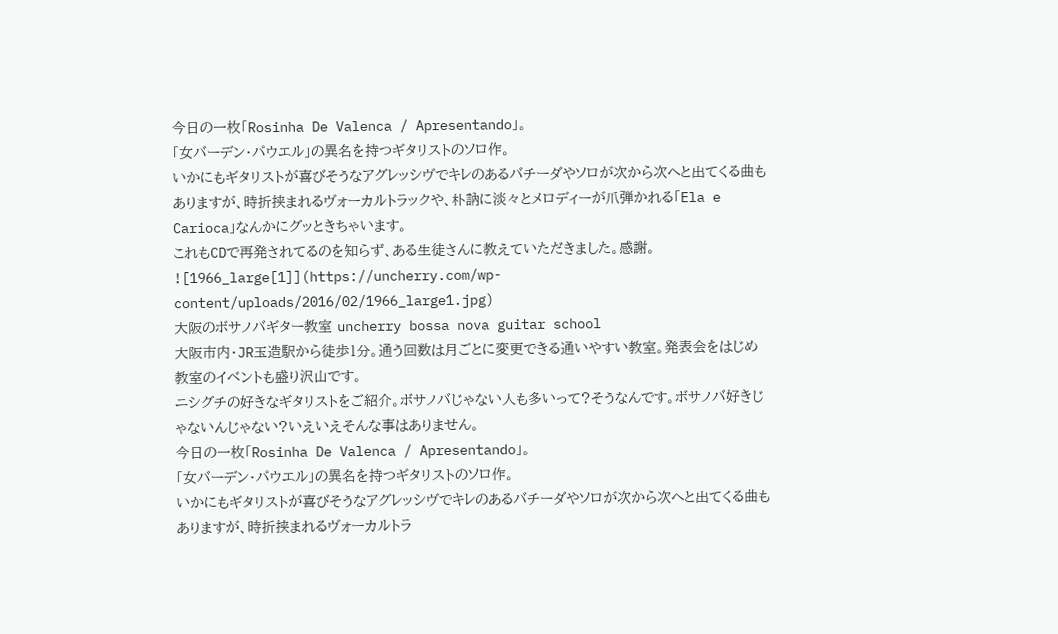今日の一枚「Rosinha De Valenca / Apresentando」。
「女バーデン・パウエル」の異名を持つギタリストのソロ作。
いかにもギタリストが喜びそうなアグレッシヴでキレのあるバチーダやソロが次から次へと出てくる曲もありますが、時折挟まれるヴォーカルトラックや、朴訥に淡々とメロディーが爪弾かれる「Ela e Carioca」なんかにグッときちゃいます。
これもCDで再発されてるのを知らず、ある生徒さんに教えていただきました。感謝。
![1966_large[1]](https://uncherry.com/wp-content/uploads/2016/02/1966_large1.jpg)
大阪のボサノバギター教室 uncherry bossa nova guitar school
大阪市内・JR玉造駅から徒歩1分。通う回数は月ごとに変更できる通いやすい教室。発表会をはじめ教室のイベントも盛り沢山です。
ニシグチの好きなギタリストをご紹介。ボサノバじゃない人も多いって?そうなんです。ボサノバ好きじゃないんじゃない?いえいえそんな事はありません。
今日の一枚「Rosinha De Valenca / Apresentando」。
「女バーデン・パウエル」の異名を持つギタリストのソロ作。
いかにもギタリストが喜びそうなアグレッシヴでキレのあるバチーダやソロが次から次へと出てくる曲もありますが、時折挟まれるヴォーカルトラ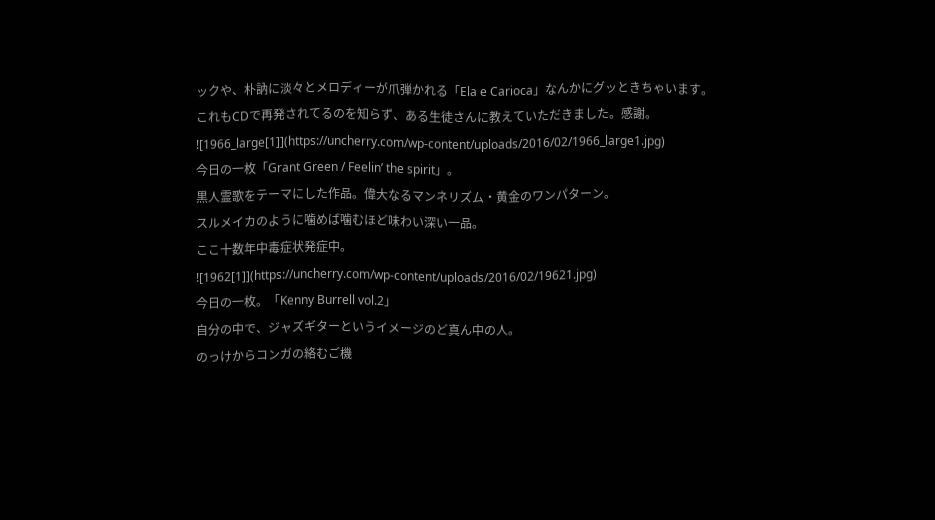ックや、朴訥に淡々とメロディーが爪弾かれる「Ela e Carioca」なんかにグッときちゃいます。
これもCDで再発されてるのを知らず、ある生徒さんに教えていただきました。感謝。
![1966_large[1]](https://uncherry.com/wp-content/uploads/2016/02/1966_large1.jpg)
今日の一枚「Grant Green / Feelin’ the spirit」。
黒人霊歌をテーマにした作品。偉大なるマンネリズム・黄金のワンパターン。
スルメイカのように噛めば噛むほど味わい深い一品。
ここ十数年中毒症状発症中。
![1962[1]](https://uncherry.com/wp-content/uploads/2016/02/19621.jpg)
今日の一枚。「Kenny Burrell vol.2」
自分の中で、ジャズギターというイメージのど真ん中の人。
のっけからコンガの絡むご機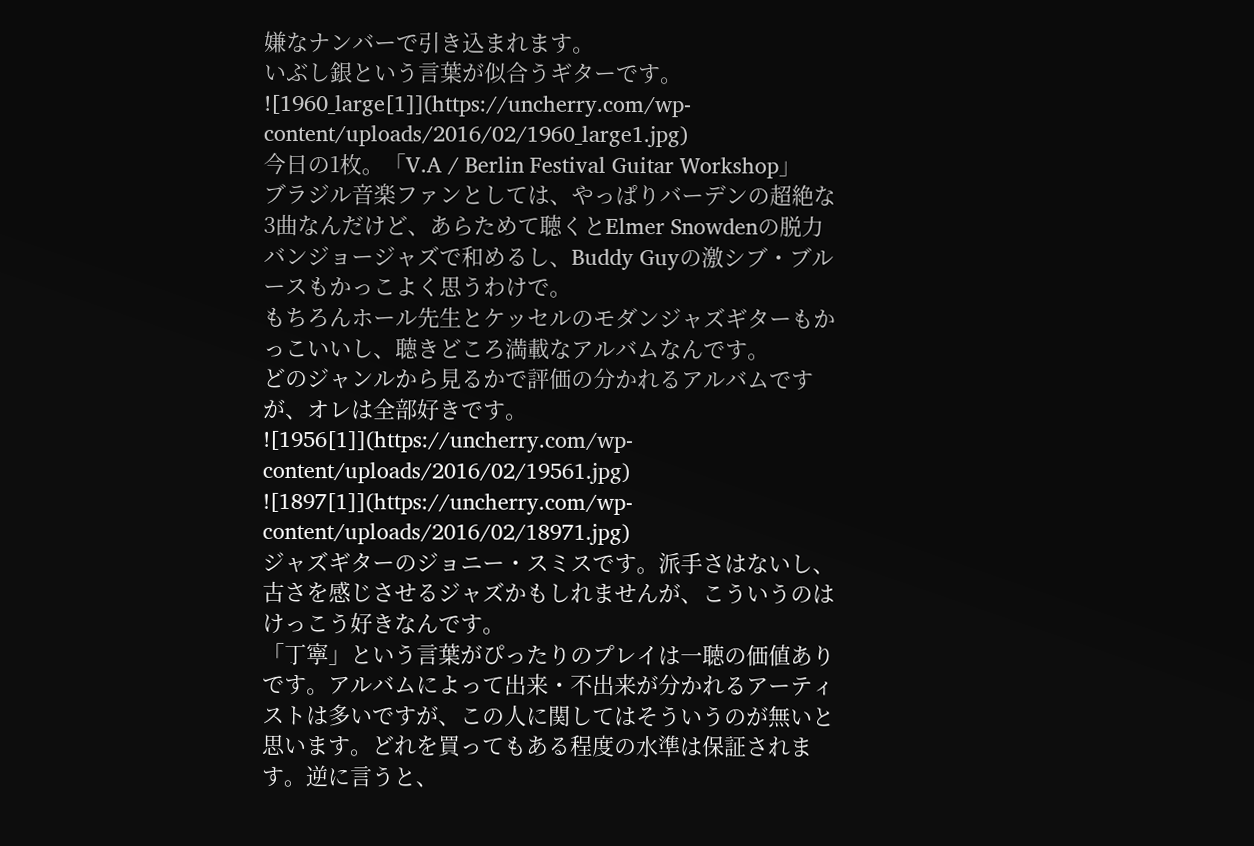嫌なナンバーで引き込まれます。
いぶし銀という言葉が似合うギターです。
![1960_large[1]](https://uncherry.com/wp-content/uploads/2016/02/1960_large1.jpg)
今日の1枚。「V.A / Berlin Festival Guitar Workshop」
ブラジル音楽ファンとしては、やっぱりバーデンの超絶な3曲なんだけど、あらためて聴くとElmer Snowdenの脱力バンジョージャズで和めるし、Buddy Guyの激シブ・ブルースもかっこよく思うわけで。
もちろんホール先生とケッセルのモダンジャズギターもかっこいいし、聴きどころ満載なアルバムなんです。
どのジャンルから見るかで評価の分かれるアルバムですが、オレは全部好きです。
![1956[1]](https://uncherry.com/wp-content/uploads/2016/02/19561.jpg)
![1897[1]](https://uncherry.com/wp-content/uploads/2016/02/18971.jpg)
ジャズギターのジョニー・スミスです。派手さはないし、古さを感じさせるジャズかもしれませんが、こういうのはけっこう好きなんです。
「丁寧」という言葉がぴったりのプレイは一聴の価値ありです。アルバムによって出来・不出来が分かれるアーティストは多いですが、この人に関してはそういうのが無いと思います。どれを買ってもある程度の水準は保証されます。逆に言うと、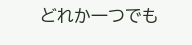どれか一つでも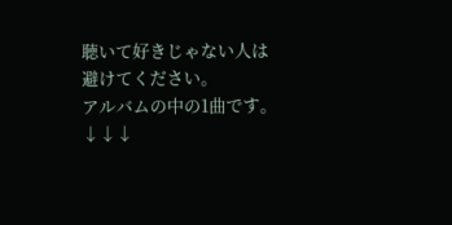聴いて好きじゃない人は避けてください。
アルバムの中の1曲です。↓↓↓